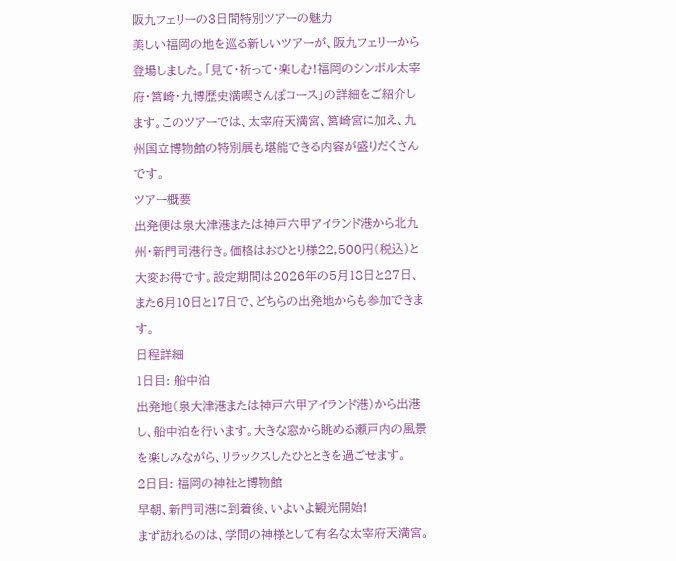阪九フェリーの3日間特別ツアーの魅力
美しい福岡の地を巡る新しいツアーが、阪九フェリーから登場しました。「見て・祈って・楽しむ!福岡のシンボル太宰府・筥崎・九博歴史満喫さんぽコース」の詳細をご紹介します。このツアーでは、太宰府天満宮、筥崎宮に加え、九州国立博物館の特別展も堪能できる内容が盛りだくさんです。
ツアー概要
出発便は泉大津港または神戸六甲アイランド港から北九州・新門司港行き。価格はおひとり様22,500円(税込)と大変お得です。設定期間は2026年の5月18日と27日、また6月10日と17日で、どちらの出発地からも参加できます。
日程詳細
1日目: 船中泊
出発地(泉大津港または神戸六甲アイランド港)から出港し、船中泊を行います。大きな窓から眺める瀬戸内の風景を楽しみながら、リラックスしたひとときを過ごせます。
2日目: 福岡の神社と博物館
早朝、新門司港に到着後、いよいよ観光開始!
まず訪れるのは、学問の神様として有名な太宰府天満宮。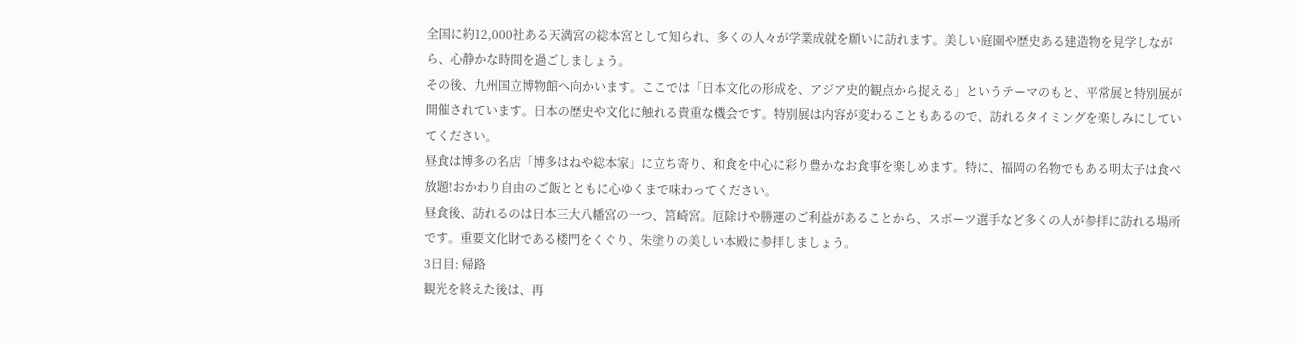全国に約12,000社ある天満宮の総本宮として知られ、多くの人々が学業成就を願いに訪れます。美しい庭園や歴史ある建造物を見学しながら、心静かな時間を過ごしましょう。
その後、九州国立博物館へ向かいます。ここでは「日本文化の形成を、アジア史的観点から捉える」というテーマのもと、平常展と特別展が開催されています。日本の歴史や文化に触れる貴重な機会です。特別展は内容が変わることもあるので、訪れるタイミングを楽しみにしていてください。
昼食は博多の名店「博多はねや総本家」に立ち寄り、和食を中心に彩り豊かなお食事を楽しめます。特に、福岡の名物でもある明太子は食べ放題!おかわり自由のご飯とともに心ゆくまで味わってください。
昼食後、訪れるのは日本三大八幡宮の一つ、筥崎宮。厄除けや勝運のご利益があることから、スポーツ選手など多くの人が参拝に訪れる場所です。重要文化財である楼門をくぐり、朱塗りの美しい本殿に参拝しましょう。
3日目: 帰路
観光を終えた後は、再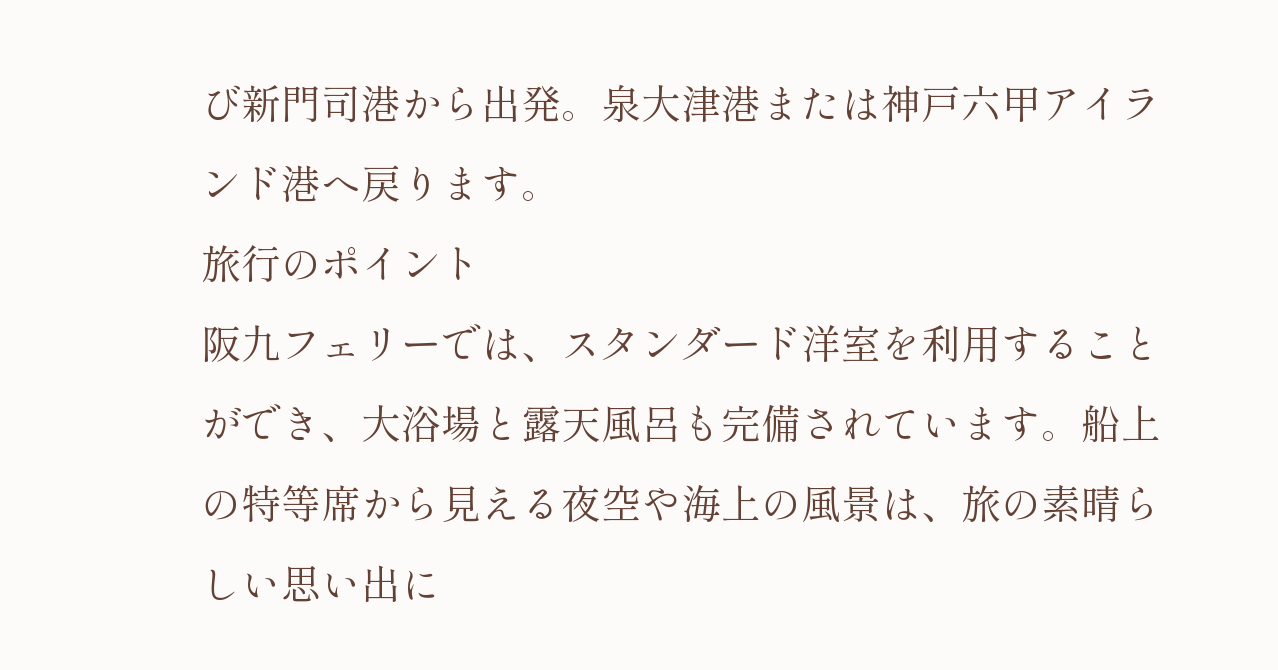び新門司港から出発。泉大津港または神戸六甲アイランド港へ戻ります。
旅行のポイント
阪九フェリーでは、スタンダード洋室を利用することができ、大浴場と露天風呂も完備されています。船上の特等席から見える夜空や海上の風景は、旅の素晴らしい思い出に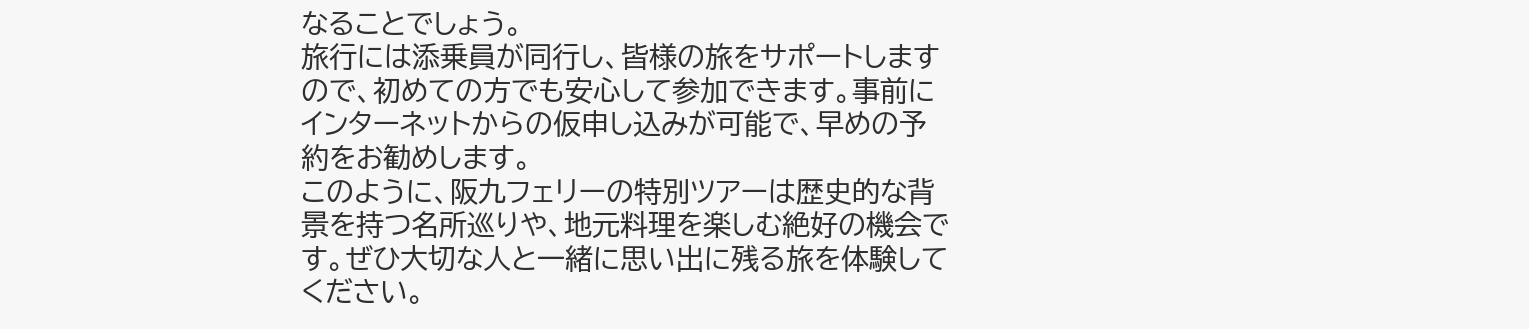なることでしょう。
旅行には添乗員が同行し、皆様の旅をサポートしますので、初めての方でも安心して参加できます。事前にインターネットからの仮申し込みが可能で、早めの予約をお勧めします。
このように、阪九フェリーの特別ツアーは歴史的な背景を持つ名所巡りや、地元料理を楽しむ絶好の機会です。ぜひ大切な人と一緒に思い出に残る旅を体験してください。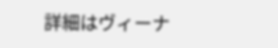詳細はヴィーナ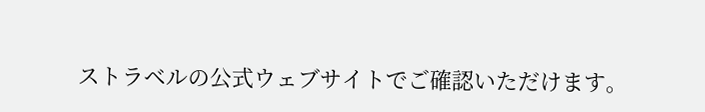ストラベルの公式ウェブサイトでご確認いただけます。